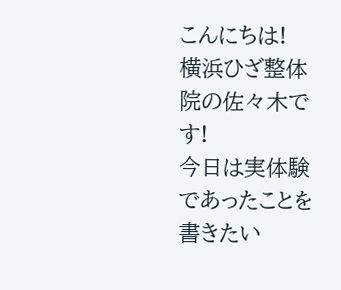こんにちは!
横浜ひざ整体院の佐々木です!
今日は実体験であったことを書きたい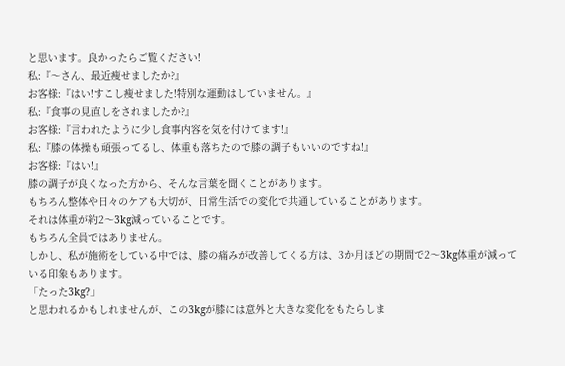と思います。良かったらご覧ください!
私:『〜さん、最近痩せましたか?』
お客様:『はい!すこし痩せました!特別な運動はしていません。』
私:『食事の見直しをされましたか?』
お客様:『言われたように少し食事内容を気を付けてます!』
私:『膝の体操も頑張ってるし、体重も落ちたので膝の調子もいいのですね!』
お客様:『はい!』
膝の調子が良くなった方から、そんな言葉を聞くことがあります。
もちろん整体や日々のケアも大切が、日常生活での変化で共通していることがあります。
それは体重が約2〜3kg減っていることです。
もちろん全員ではありません。
しかし、私が施術をしている中では、膝の痛みが改善してくる方は、3か月ほどの期間で2〜3kg体重が減っている印象もあります。
「たった3kg?」
と思われるかもしれませんが、この3kgが膝には意外と大きな変化をもたらしま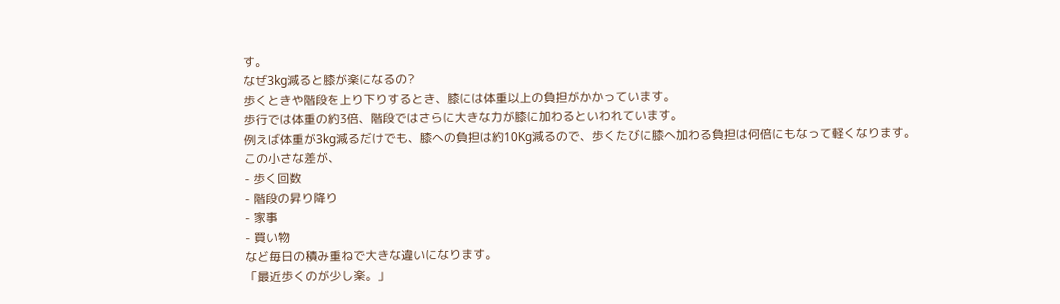す。
なぜ3kg減ると膝が楽になるの?
歩くときや階段を上り下りするとき、膝には体重以上の負担がかかっています。
歩行では体重の約3倍、階段ではさらに大きな力が膝に加わるといわれています。
例えば体重が3kg減るだけでも、膝への負担は約10Kg減るので、歩くたびに膝へ加わる負担は何倍にもなって軽くなります。
この小さな差が、
- 歩く回数
- 階段の昇り降り
- 家事
- 買い物
など毎日の積み重ねで大きな違いになります。
「最近歩くのが少し楽。」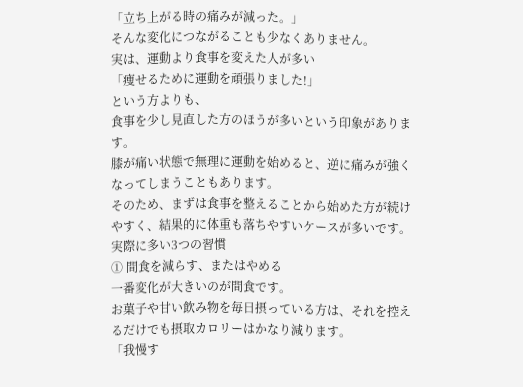「立ち上がる時の痛みが減った。」
そんな変化につながることも少なくありません。
実は、運動より食事を変えた人が多い
「痩せるために運動を頑張りました!」
という方よりも、
食事を少し見直した方のほうが多いという印象があります。
膝が痛い状態で無理に運動を始めると、逆に痛みが強くなってしまうこともあります。
そのため、まずは食事を整えることから始めた方が続けやすく、結果的に体重も落ちやすいケースが多いです。
実際に多い3つの習慣
① 間食を減らす、またはやめる
一番変化が大きいのが間食です。
お菓子や甘い飲み物を毎日摂っている方は、それを控えるだけでも摂取カロリーはかなり減ります。
「我慢す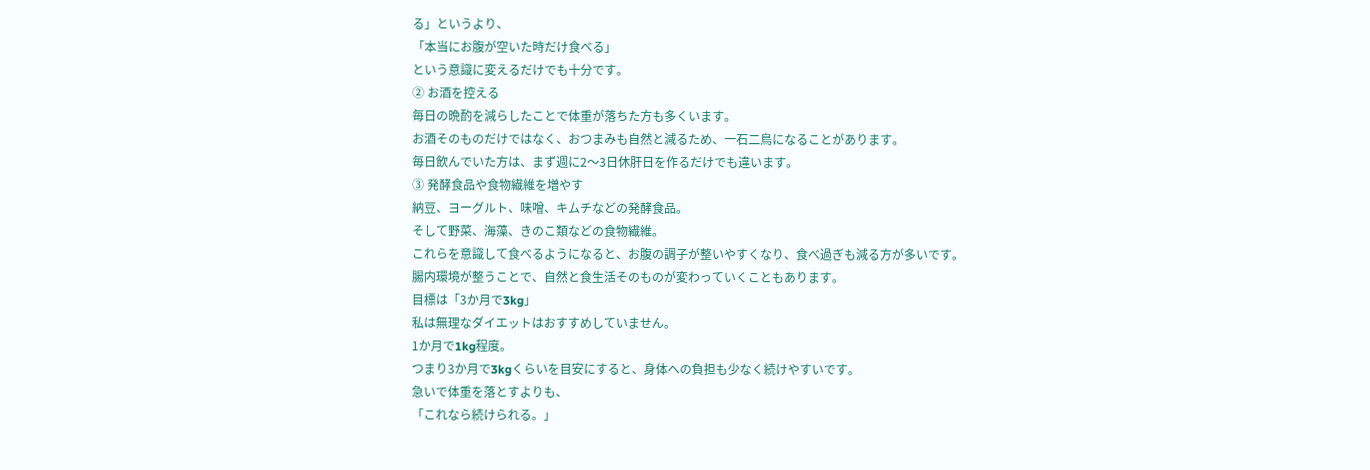る」というより、
「本当にお腹が空いた時だけ食べる」
という意識に変えるだけでも十分です。
② お酒を控える
毎日の晩酌を減らしたことで体重が落ちた方も多くいます。
お酒そのものだけではなく、おつまみも自然と減るため、一石二鳥になることがあります。
毎日飲んでいた方は、まず週に2〜3日休肝日を作るだけでも違います。
③ 発酵食品や食物繊維を増やす
納豆、ヨーグルト、味噌、キムチなどの発酵食品。
そして野菜、海藻、きのこ類などの食物繊維。
これらを意識して食べるようになると、お腹の調子が整いやすくなり、食べ過ぎも減る方が多いです。
腸内環境が整うことで、自然と食生活そのものが変わっていくこともあります。
目標は「3か月で3kg」
私は無理なダイエットはおすすめしていません。
1か月で1kg程度。
つまり3か月で3kgくらいを目安にすると、身体への負担も少なく続けやすいです。
急いで体重を落とすよりも、
「これなら続けられる。」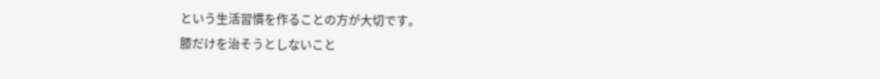という生活習慣を作ることの方が大切です。
膝だけを治そうとしないこと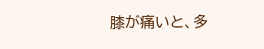膝が痛いと、多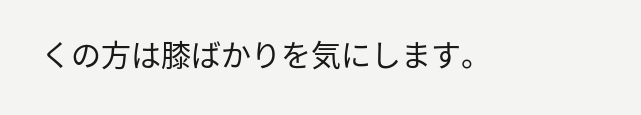くの方は膝ばかりを気にします。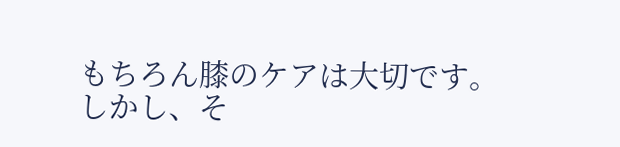もちろん膝のケアは大切です。
しかし、そ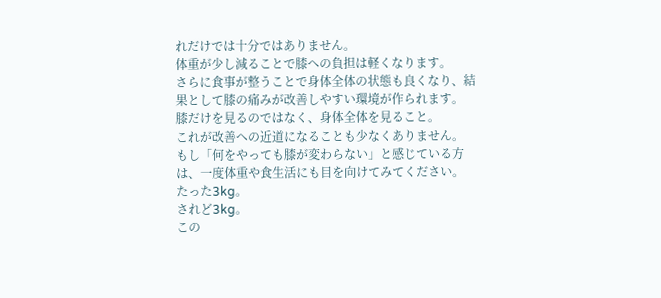れだけでは十分ではありません。
体重が少し減ることで膝への負担は軽くなります。
さらに食事が整うことで身体全体の状態も良くなり、結果として膝の痛みが改善しやすい環境が作られます。
膝だけを見るのではなく、身体全体を見ること。
これが改善への近道になることも少なくありません。
もし「何をやっても膝が変わらない」と感じている方は、一度体重や食生活にも目を向けてみてください。
たった3kg。
されど3kg。
この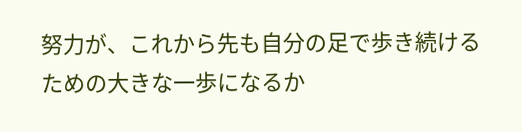努力が、これから先も自分の足で歩き続けるための大きな一歩になるか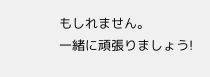もしれません。
一緒に頑張りましょう!